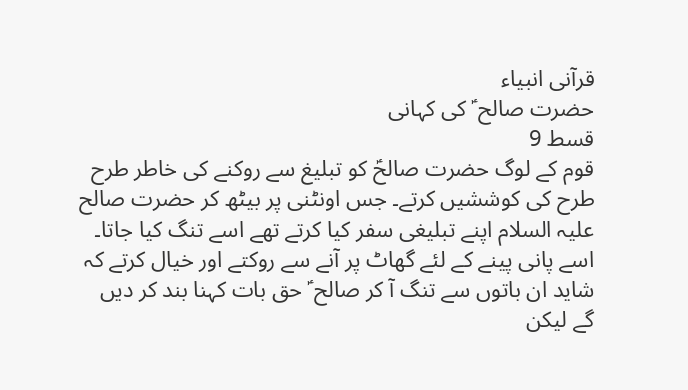قرآنی انبیاء
حضرت صالح ؑ کی کہانی
قسط 9
قوم کے لوگ حضرت صالحؑ کو تبلیغ سے روکنے کی خاطر طرح طرح کی کوششیں کرتے۔ جس اونٹنی پر بیٹھ کر حضرت صالح علیہ السلام اپنے تبلیغی سفر کیا کرتے تھے اسے تنگ کیا جاتا۔ اسے پانی پینے کے لئے گھاٹ پر آنے سے روکتے اور خیال کرتے کہ شاید ان باتوں سے تنگ آ کر صالح ؑ حق بات کہنا بند کر دیں گے لیکن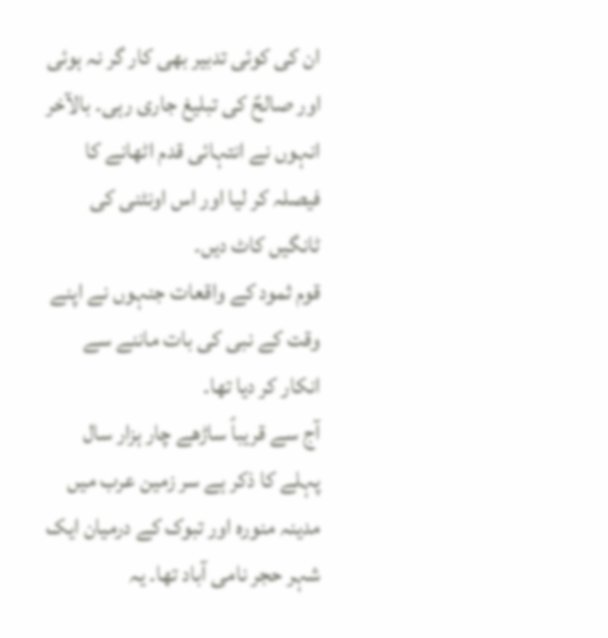ان کی کوئی تدبیر بھی کار گر نہ ہوئی اور صالحؑ کی تبلیغ جاری رہی۔ بالآخر انہوں نے انتہائی قدم اٹھانے کا فیصلہ کر لیا اور اس اونٹنی کی ٹانگیں کاٹ دیں۔
قوم ثمود کے واقعات جنہوں نے اپنے وقت کے نبی کی بات ماننے سے انکار کر دیا تھا۔
آج سے قریباً ساڑھے چار ہزار سال پہلے کا ذکر ہے سر زمین عرب میں مدینہ منورہ اور تبوک کے درمیان ایک شہر حجر نامی آباد تھا۔ یہ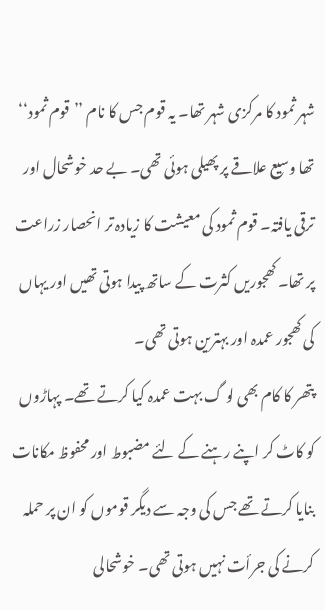شہر ثمود کا مرکزی شہر تھا۔ یہ قوم جس کا نام ’’قوم ثمود‘‘ تھا وسیع علاقے پر پھیلی ہوئی تھی۔ بے حد خوشحال اور ترقی یافتہ۔ قوم ثمود کی معیشت کا زیادہ تر انحصار زراعت پر تھا۔ کھجوریں کثرت کے ساتھ پیدا ہوتی تھیں اور یہاں کی کھجور عمدہ اور بہترین ہوتی تھی۔
پتھر کا کام بھی لو گ بہت عمدہ کیا کرتے تھے۔ پہاڑوں کو کاٹ کر اپنے رہنے کے لئے مضبوط اور محفوظ مکانات بنایا کرتے تھے جس کی وجہ سے دیگر قوموں کو ان پر حملہ کرنے کی جرأت نہیں ہوتی تھی۔ خوشحالی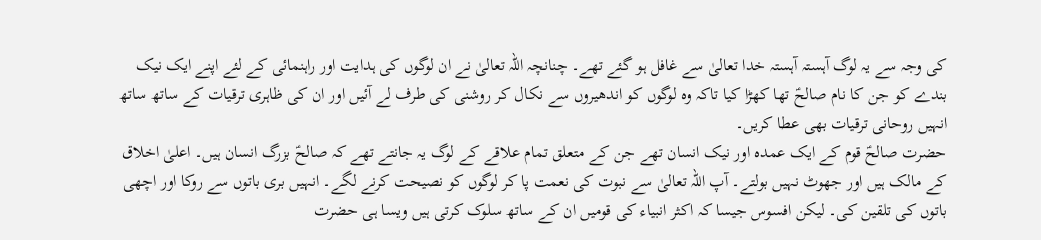کی وجہ سے یہ لوگ آہستہ آہستہ خدا تعالیٰ سے غافل ہو گئے تھے۔ چنانچہ اللہ تعالیٰ نے ان لوگوں کی ہدایت اور راہنمائی کے لئے اپنے ایک نیک بندے کو جن کا نام صالحؑ تھا کھڑا کیا تاکہ وہ لوگوں کو اندھیروں سے نکال کر روشنی کی طرف لے آئیں اور ان کی ظاہری ترقیات کے ساتھ ساتھ انہیں روحانی ترقیات بھی عطا کریں۔
حضرت صالحؑ قوم کے ایک عمدہ اور نیک انسان تھے جن کے متعلق تمام علاقے کے لوگ یہ جانتے تھے کہ صالحؑ بزرگ انسان ہیں۔ اعلیٰ اخلاق کے مالک ہیں اور جھوٹ نہیں بولتے۔ آپ اللہ تعالیٰ سے نبوت کی نعمت پا کر لوگوں کو نصیحت کرنے لگے۔ انہیں بری باتوں سے روکا اور اچھی باتوں کی تلقین کی۔ لیکن افسوس جیسا کہ اکثر انبیاء کی قومیں ان کے ساتھ سلوک کرتی ہیں ویسا ہی حضرت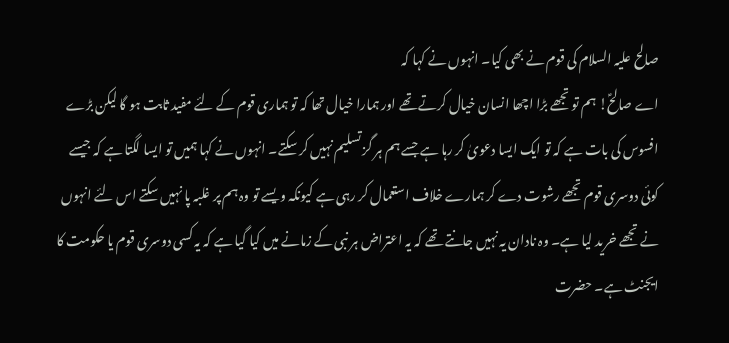صالح علیہ السلام کی قوم نے بھی کیا۔ انہوں نے کہا کہ
اے صالحؑ! ہم تو تجھے بڑا اچھا انسان خیال کرتے تھے اور ہمارا خیال تھا کہ تو ہماری قوم کے لئے مفید ثابت ہو گا لیکن بڑے افسوس کی بات ہے کہ تو ایک ایسا دعویٰ کر رہا ہے جسے ہم ہر گز تسلیم نہیں کر سکتے۔ انہوں نے کہا ہمیں تو ایسا لگتا ہے کہ جیسے کوئی دوسری قوم تجھے رشوت دے کر ہمارے خلاف استعمال کر رہی ہے کیونکہ ویسے تو وہ ہم پر غلبہ پا نہیں سکتے اس لئے انہوں نے تجھے خرید لیا ہے۔ وہ نادان یہ نہیں جانتے تھے کہ یہ اعتراض ہر نبی کے زمانے میں کیا گیا ہے کہ یہ کسی دوسری قوم یا حکومت کا ایجنٹ ہے۔ حضرت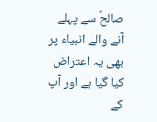صالحؑ سے پہلے آنے والے انبیاء پر بھی یہ اعتراض کیا گیا ہے اور آپ کے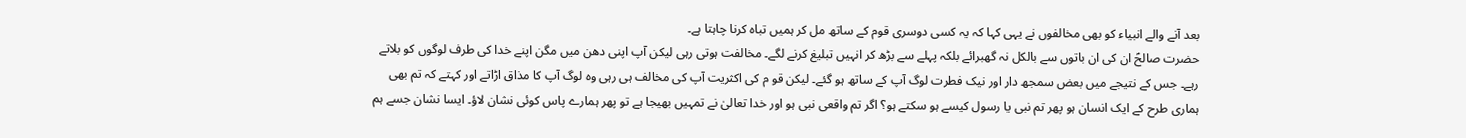بعد آنے والے انبیاء کو بھی مخالفوں نے یہی کہا کہ یہ کسی دوسری قوم کے ساتھ مل کر ہمیں تباہ کرنا چاہتا ہے۔
حضرت صالحؑ ان کی ان باتوں سے بالکل نہ گھبرائے بلکہ پہلے سے بڑھ کر انہیں تبلیغ کرنے لگے۔ مخالفت ہوتی رہی لیکن آپ اپنی دھن میں مگن اپنے خدا کی طرف لوگوں کو بلاتے رہے۔ جس کے نتیجے میں بعض سمجھ دار اور نیک فطرت لوگ آپ کے ساتھ ہو گئے۔ لیکن قو م کی اکثریت آپ کی مخالف ہی رہی وہ لوگ آپ کا مذاق اڑاتے اور کہتے کہ تم بھی ہماری طرح کے ایک انسان ہو پھر تم نبی یا رسول کیسے ہو سکتے ہو؟ اگر تم واقعی نبی ہو اور خدا تعالیٰ نے تمہیں بھیجا ہے تو پھر ہمارے پاس کوئی نشان لاؤ۔ ایسا نشان جسے ہم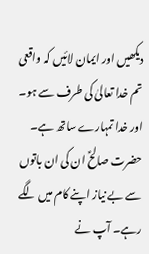دیکھیں اور ایمان لائیں کہ واقعی تم خدا تعالیٰ کی طرف سے ہو۔ اور خدا تمہارے ساتھ ہے۔
حضرت صالحؑ ان کی ان باتوں سے بے نیاز اپنے کام میں لگے رہے۔ آپ نے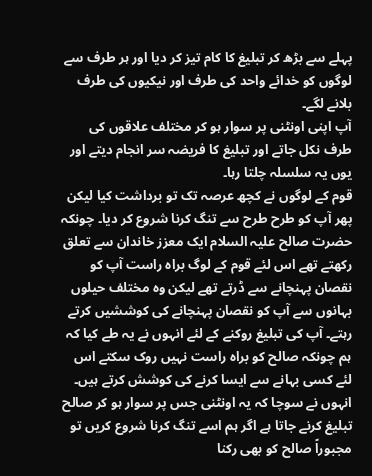پہلے سے بڑھ کر تبلیغ کا کام تیز کر دیا اور ہر طرف سے لوگوں کو خدائے واحد کی طرف اور نیکیوں کی طرف بلانے لگے۔
آپ اپنی اونٹنی پر سوار ہو کر مختلف علاقوں کی طرف نکل جاتے اور تبلیغ کا فریضہ سر انجام دیتے اور یوں یہ سلسلہ چلتا رہا۔
قوم کے لوگوں نے کچھ عرصہ تک تو برداشت کیا لیکن پھر آپ کو طرح طرح سے تنگ کرنا شروع کر دیا۔ چونکہ حضرت صالح علیہ السلام ایک معزز خاندان سے تعلق رکھتے تھے اس لئے قوم کے لوگ براہ راست آپ کو نقصان پہنچانے سے ڈرتے تھے لیکن وہ مختلف حیلوں بہانوں سے آپ کو نقصان پہنچانے کی کوششیں کرتے رہتے۔ آپ کی تبلیغ روکنے کے لئے انہوں نے یہ طے کیا کہ ہم چونکہ صالح کو براہ راست نہیں روک سکتے اس لئے کسی بہانے سے ایسا کرنے کی کوشش کرتے ہیں۔ انہوں نے سوچا کہ یہ اونٹنی جس پر سوار ہو کر صالح تبلیغ کرنے جاتا ہے اگر ہم اسے تنگ کرنا شروع کریں تو مجبوراً صالح کو بھی رکنا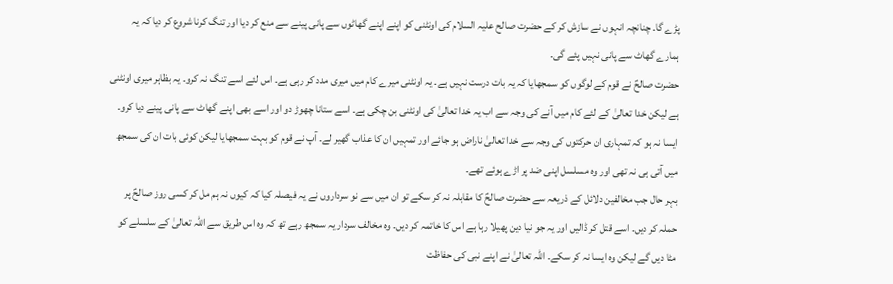پڑے گا۔ چنانچہ انہوں نے سازش کر کے حضرت صالح علیہ السلام کی اونٹنی کو اپنے اپنے گھاٹوں سے پانی پینے سے منع کر دیا اور تنگ کرنا شروع کر دیا کہ یہ ہمارے گھاٹ سے پانی نہیں پئے گی۔
حضرت صالحؑ نے قوم کے لوگوں کو سمجھایا کہ یہ بات درست نہیں ہے۔ یہ اونٹنی میرے کام میں میری مدد کر رہی ہے۔ اس لئے اسے تنگ نہ کرو۔ یہ بظاہر میری اونٹنی ہے لیکن خدا تعالیٰ کے لئے کام میں آنے کی وجہ سے اب یہ خدا تعالیٰ کی اونٹنی بن چکی ہے۔ اسے ستانا چھوڑ دو اور اسے بھی اپنے گھاٹ سے پانی پینے دیا کرو۔ ایسا نہ ہو کہ تمہاری ان حرکتوں کی وجہ سے خدا تعالیٰ ناراض ہو جائے اور تمہیں ان کا عذاب گھیر لے۔ آپ نے قوم کو بہت سمجھایا لیکن کوئی بات ان کی سمجھ میں آتی ہی نہ تھی اور وہ مسلسل اپنی ضد پر اڑے ہوئے تھے۔
بہر حال جب مخالفین دلائل کے ذریعہ سے حضرت صالحؑ کا مقابلہ نہ کر سکے تو ان میں سے نو سرداروں نے یہ فیصلہ کیا کہ کیوں نہ ہم مل کر کسی روز صالحؑ پر حملہ کر دیں۔ اسے قتل کر ڈالیں اور یہ جو نیا دین پھیلا رہا ہے اس کا خاتمہ کر دیں۔ وہ مخالف سردار یہ سمجھ رہے تھ کہ وہ اس طریق سے اللہ تعالیٰ کے سلسلے کو مٹا دیں گے لیکن وہ ایسا نہ کر سکے۔ اللہ تعالیٰ نے اپنے نبی کی حفاظت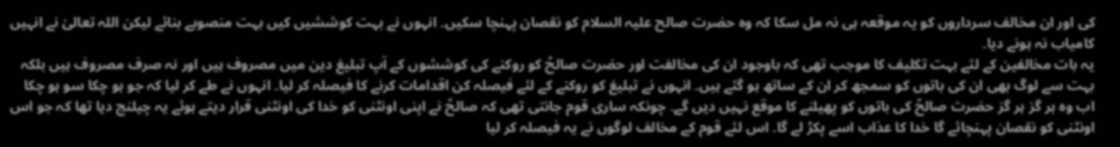کی اور ان مخالف سرداروں کو یہ موقعہ ہی نہ مل سکا کہ وہ حضرت صالح علیہ السلام کو نقصان پہنچا سکیں۔ انہوں نے بہت کوششیں کیں بہت منصوبے بنائے لیکن اللہ تعالیٰ نے انہیں کامیاب نہ ہونے دیا۔
یہ بات مخالفین کے لئے بہت تکلیف کا موجب تھی کہ باوجود ان کی مخالفت اور حضرت صالحؑ کو روکنے کی کوششوں کے آپ تبلیغ دین میں مصروف ہیں اور نہ صرف مصروف ہیں بلکہ بہت سے لوگ بھی ان کی باتوں کو سمجھ کر ان کے ساتھ ہو گئے ہیں۔ انہوں نے تبلیغ کو روکنے کے لئے فیصلہ کن اقدامات کرنے کا فیصلہ کر لیا۔ انہوں نے طے کر لیا کہ جو ہو چکا سو ہو چکا اب وہ ہر گز ہر گز حضرت صالحؑ کی باتوں کو پھیلنے کا موقع نہیں دیں گے۔ چونکہ ساری قوم جانتی تھی کہ صالحؑ نے اپنی اونٹنی کو خدا کی اونٹنی قرار دیتے ہوئے یہ چیلنج دیا تھا کہ جو اس اونٹنی کو نقصان پہنچائے گا خدا کا عذاب اسے پکڑ لے گا۔ اس لئے قوم کے مخالف لوگوں نے یہ فیصلہ کر لیا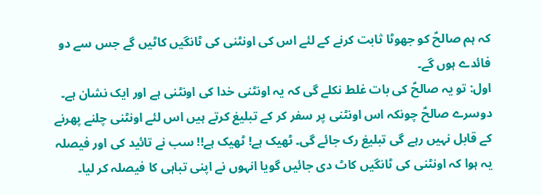کہ ہم صالحؑ کو جھوٹا ثابت کرنے کے لئے اس کی اونٹنی کی ٹانگیں کاٹیں گے جس سے دو فائدے ہوں گے۔
اول: تو یہ صالحؑ کی بات غلط نکلے گی کہ یہ اونٹنی خدا کی اونٹنی ہے اور ایک نشان ہے۔ دوسرے صالحؑ چونکہ اس اونٹنی پر سفر کر کے تبلیغ کرتے ہیں اس لئے اونٹنی چلنے پھرنے کے قابل نہیں رہے گی تبلیغ رک جائے گی۔ ٹھیک ہے! ٹھیک ہے!! سب نے تائید کی اور فیصلہ یہ ہوا کہ اونٹنی کی ٹانگیں کاٹ دی جائیں گویا انہوں نے اپنی تباہی کا فیصلہ کر لیا۔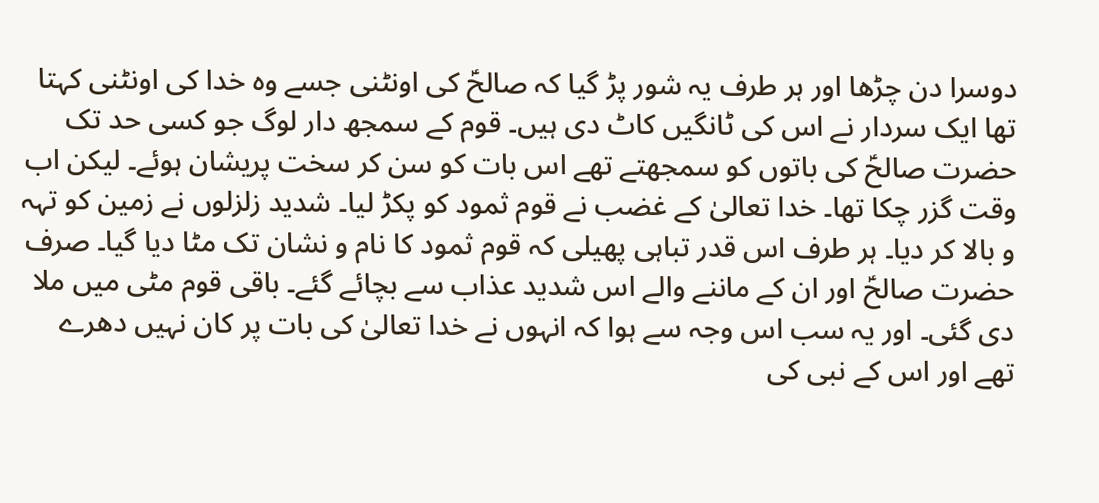دوسرا دن چڑھا اور ہر طرف یہ شور پڑ گیا کہ صالحؑ کی اونٹنی جسے وہ خدا کی اونٹنی کہتا تھا ایک سردار نے اس کی ٹانگیں کاٹ دی ہیں۔ قوم کے سمجھ دار لوگ جو کسی حد تک حضرت صالحؑ کی باتوں کو سمجھتے تھے اس بات کو سن کر سخت پریشان ہوئے۔ لیکن اب وقت گزر چکا تھا۔ خدا تعالیٰ کے غضب نے قوم ثمود کو پکڑ لیا۔ شدید زلزلوں نے زمین کو تہہ و بالا کر دیا۔ ہر طرف اس قدر تباہی پھیلی کہ قوم ثمود کا نام و نشان تک مٹا دیا گیا۔ صرف حضرت صالحؑ اور ان کے ماننے والے اس شدید عذاب سے بچائے گئے۔ باقی قوم مٹی میں ملا دی گئی۔ اور یہ سب اس وجہ سے ہوا کہ انہوں نے خدا تعالیٰ کی بات پر کان نہیں دھرے تھے اور اس کے نبی کی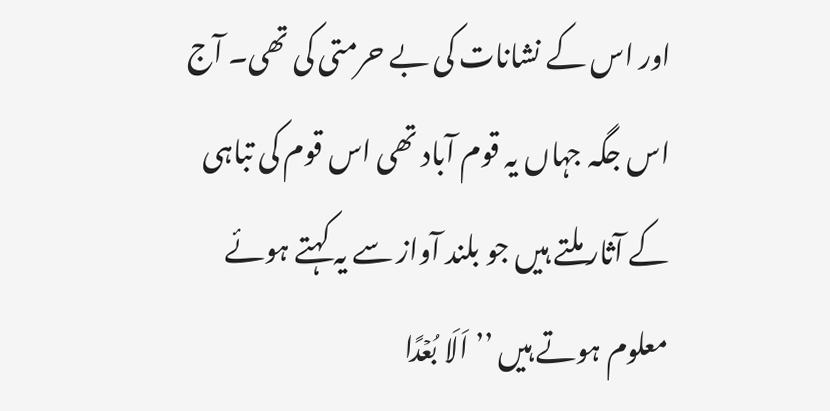اور اس کے نشانات کی بے حرمتی کی تھی۔ آج اس جگہ جہاں یہ قوم آباد تھی اس قوم کی تباہی کے آثار ملتے ہیں جو بلند آواز سے یہ کہتے ہوئے معلوم ہوتے ہیں ’’اَلَا بُعۡدًا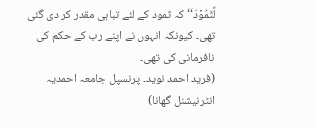لِّثَمُوۡدَ‘‘ کہ ثمود کے لئے تباہی مقدر کر دی گئی تھی۔ کیونکہ انہوں نے اپنے رب کے حکم کی نافرمانی کی تھی۔
(فرید احمد نوید۔ پرنسپل جامعہ احمدیہ انٹرنیشنل گھانا)